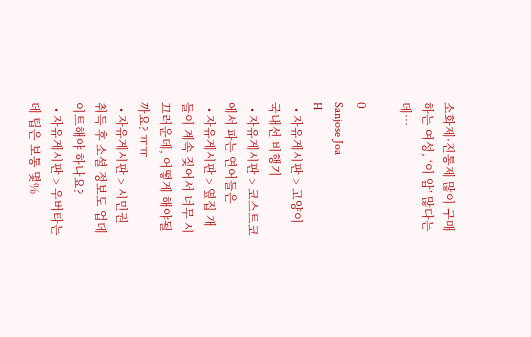소화제·진통제 많이 구매하는 여성, ‘이 암’ 많다는데…

0
Sanjose Joa
H
  • 자유게시판 > 고양이 국내선 비행기
  • 자유게시판 > 코스트코에서 파는 연어들은
  • 자유게시판 > 옆집 개들이 계속 짖어서 너무 시끄러운데, 어떻게 해야될까요? ㅠㅠ
  • 자유게시판 > 시민권 취득 후 소셜 정보도 업데이트해야 하나요?
  • 자유게시판 > 우버타는데 팁은 보통 몇%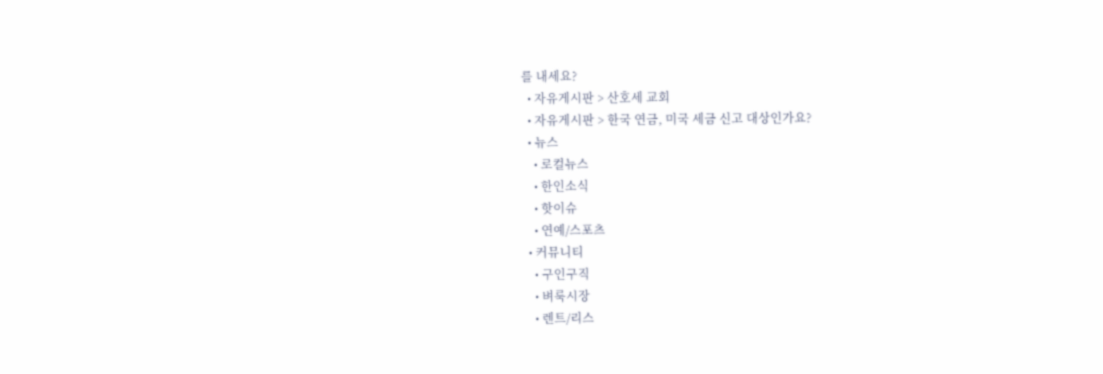를 내세요?
  • 자유게시판 > 산호세 교회
  • 자유게시판 > 한국 연금, 미국 세금 신고 대상인가요?
  • 뉴스
    • 로컬뉴스
    • 한인소식
    • 핫이슈
    • 연예/스포츠
  • 커뮤니티
    • 구인구직
    • 벼룩시장
    • 렌트/리스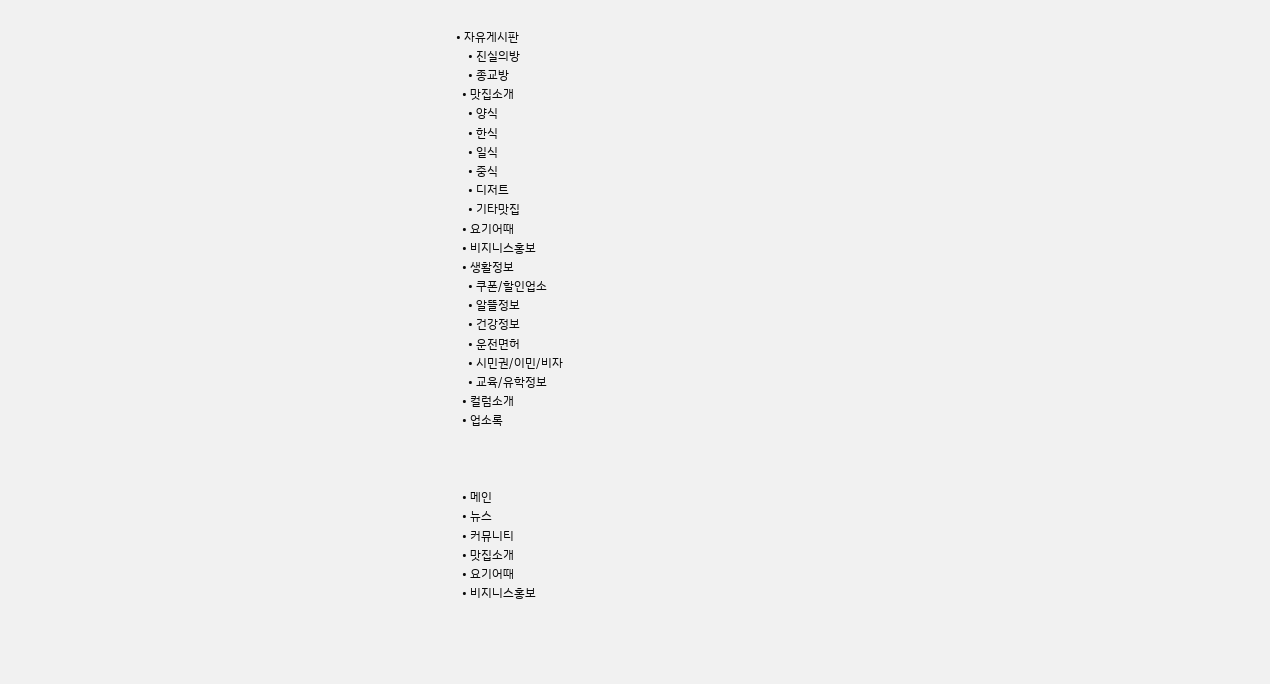• 자유게시판
    • 진실의방
    • 종교방
  • 맛집소개
    • 양식
    • 한식
    • 일식
    • 중식
    • 디저트
    • 기타맛집
  • 요기어때
  • 비지니스홍보
  • 생활정보
    • 쿠폰/할인업소
    • 알뜰정보
    • 건강정보
    • 운전면허
    • 시민권/이민/비자
    • 교육/유학정보
  • 컬럼소개
  • 업소록



  • 메인
  • 뉴스
  • 커뮤니티
  • 맛집소개
  • 요기어때
  • 비지니스홍보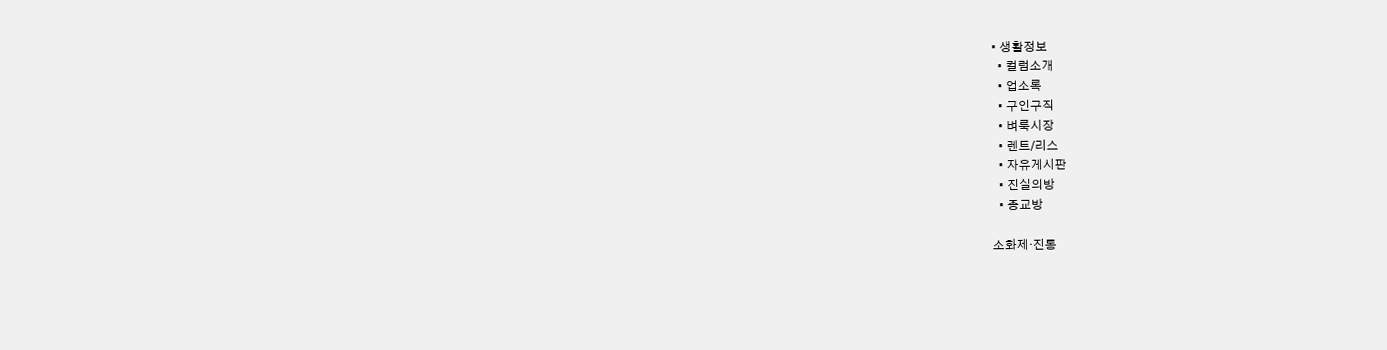• 생활정보
  • 컬럼소개
  • 업소록
  • 구인구직
  • 벼룩시장
  • 렌트/리스
  • 자유게시판
  • 진실의방
  • 종교방

소화제·진통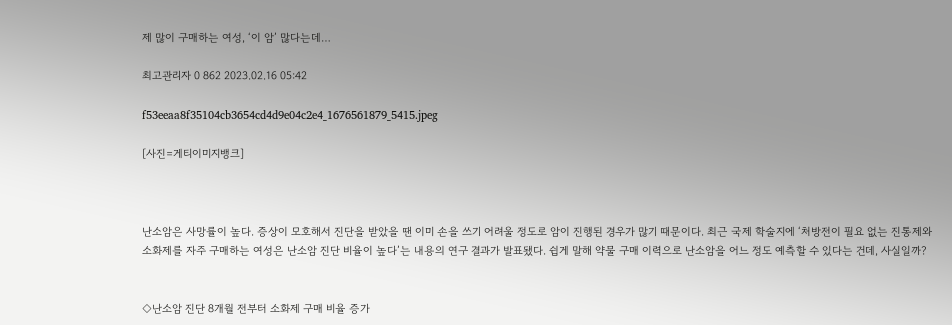제 많이 구매하는 여성, ‘이 암’ 많다는데…

최고관리자 0 862 2023.02.16 05:42

f53eeaa8f35104cb3654cd4d9e04c2e4_1676561879_5415.jpeg

[사진=게티이미지뱅크]



난소암은 사망률이 높다. 증상이 모호해서 진단을 받았을 땐 이미 손을 쓰기 어려울 정도로 암이 진행된 경우가 많기 때문이다. 최근 국제 학술지에 ‘처방전이 필요 없는 진통제와 소화제를 자주 구매하는 여성은 난소암 진단 비율이 높다’는 내용의 연구 결과가 발표됐다. 쉽게 말해 약물 구매 이력으로 난소암을 어느 정도 예측할 수 있다는 건데, 사실일까?


◇난소암 진단 8개월 전부터 소화제 구매 비율 증가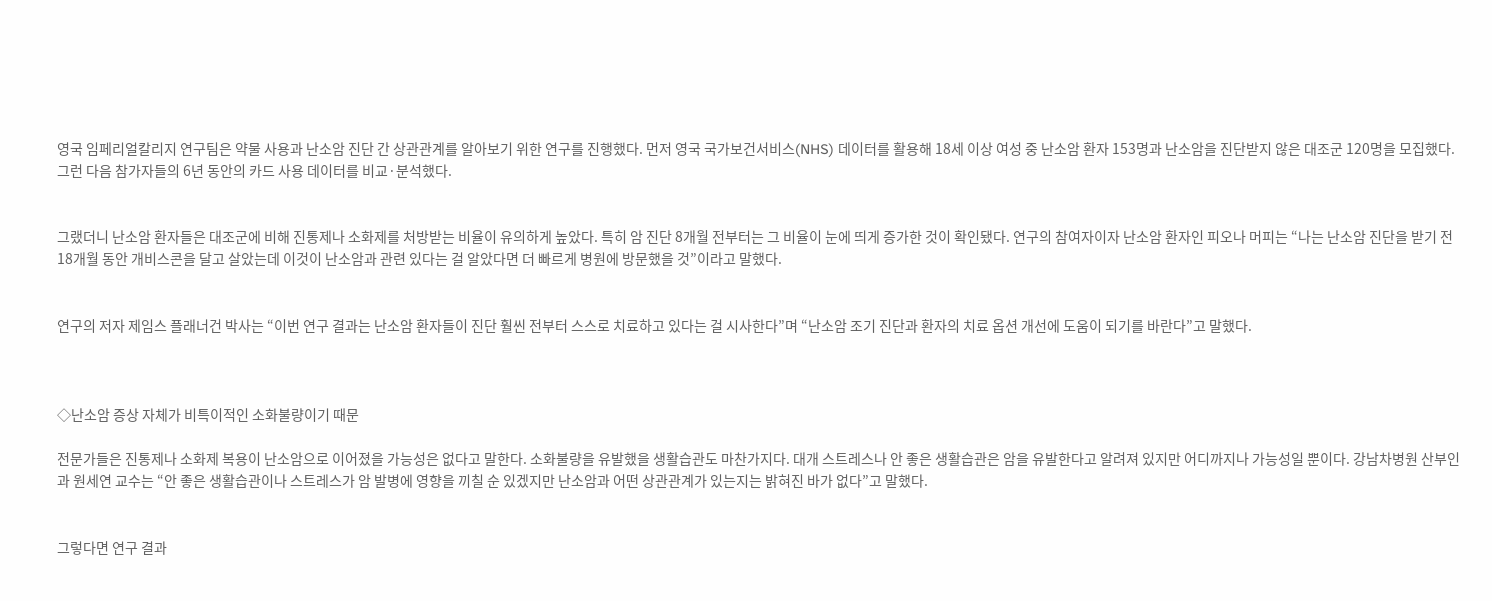영국 임페리얼칼리지 연구팀은 약물 사용과 난소암 진단 간 상관관계를 알아보기 위한 연구를 진행했다. 먼저 영국 국가보건서비스(NHS) 데이터를 활용해 18세 이상 여성 중 난소암 환자 153명과 난소암을 진단받지 않은 대조군 120명을 모집했다. 그런 다음 참가자들의 6년 동안의 카드 사용 데이터를 비교·분석했다.


그랬더니 난소암 환자들은 대조군에 비해 진통제나 소화제를 처방받는 비율이 유의하게 높았다. 특히 암 진단 8개월 전부터는 그 비율이 눈에 띄게 증가한 것이 확인됐다. 연구의 참여자이자 난소암 환자인 피오나 머피는 “나는 난소암 진단을 받기 전 18개월 동안 개비스콘을 달고 살았는데 이것이 난소암과 관련 있다는 걸 알았다면 더 빠르게 병원에 방문했을 것”이라고 말했다.


연구의 저자 제임스 플래너건 박사는 “이번 연구 결과는 난소암 환자들이 진단 훨씬 전부터 스스로 치료하고 있다는 걸 시사한다”며 “난소암 조기 진단과 환자의 치료 옵션 개선에 도움이 되기를 바란다”고 말했다.



◇난소암 증상 자체가 비특이적인 소화불량이기 때문

전문가들은 진통제나 소화제 복용이 난소암으로 이어졌을 가능성은 없다고 말한다. 소화불량을 유발했을 생활습관도 마찬가지다. 대개 스트레스나 안 좋은 생활습관은 암을 유발한다고 알려져 있지만 어디까지나 가능성일 뿐이다. 강남차병원 산부인과 원세연 교수는 “안 좋은 생활습관이나 스트레스가 암 발병에 영향을 끼칠 순 있겠지만 난소암과 어떤 상관관계가 있는지는 밝혀진 바가 없다”고 말했다.


그렇다면 연구 결과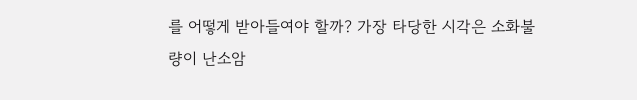를 어떻게 받아들여야 할까? 가장 타당한 시각은 소화불량이 난소암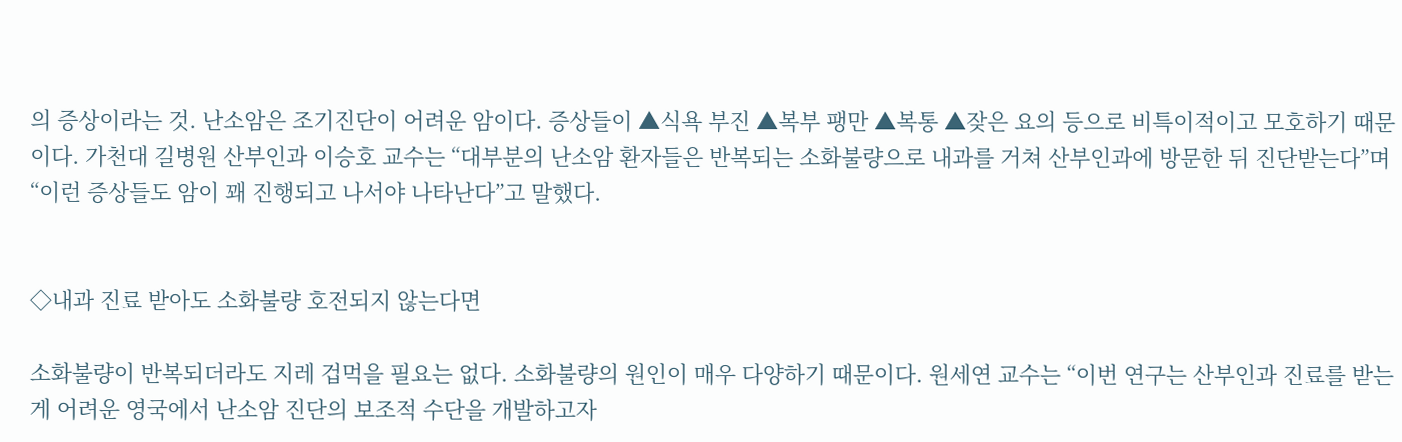의 증상이라는 것. 난소암은 조기진단이 어려운 암이다. 증상들이 ▲식욕 부진 ▲복부 팽만 ▲복통 ▲잦은 요의 등으로 비특이적이고 모호하기 때문이다. 가천대 길병원 산부인과 이승호 교수는 “대부분의 난소암 환자들은 반복되는 소화불량으로 내과를 거쳐 산부인과에 방문한 뒤 진단받는다”며 “이런 증상들도 암이 꽤 진행되고 나서야 나타난다”고 말했다.


◇내과 진료 받아도 소화불량 호전되지 않는다면

소화불량이 반복되더라도 지레 겁먹을 필요는 없다. 소화불량의 원인이 매우 다양하기 때문이다. 원세연 교수는 “이번 연구는 산부인과 진료를 받는 게 어려운 영국에서 난소암 진단의 보조적 수단을 개발하고자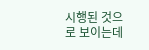시행된 것으로 보이는데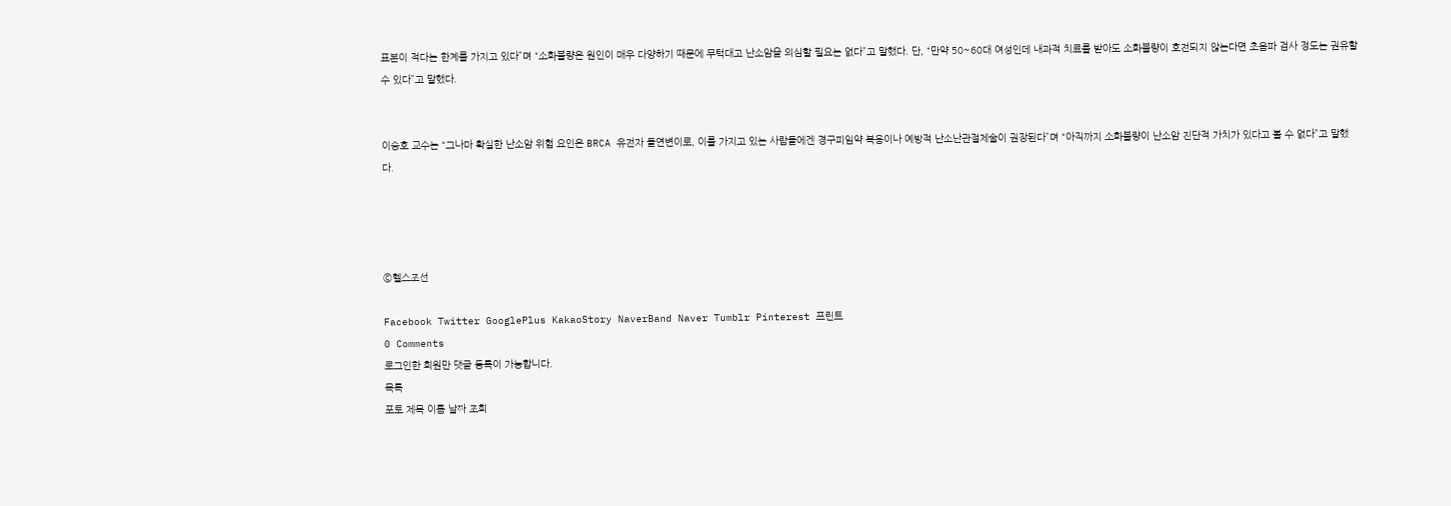표본이 적다는 한계를 가지고 있다”며 “소화불량은 원인이 매우 다양하기 때문에 무턱대고 난소암을 의심할 필요는 없다”고 말했다. 단, “만약 50~60대 여성인데 내과적 치료를 받아도 소화불량이 호전되지 않는다면 초음파 검사 정도는 권유할 수 있다”고 말했다.


이승호 교수는 “그나마 확실한 난소암 위험 요인은 BRCA 유전자 돌연변이로, 이를 가지고 있는 사람들에겐 경구피임약 복용이나 예방적 난소난관절제술이 권장된다”며 “아직까지 소화불량이 난소암 진단적 가치가 있다고 볼 수 없다”고 말했다.




©헬스조선

Facebook Twitter GooglePlus KakaoStory NaverBand Naver Tumblr Pinterest 프린트
0 Comments
로그인한 회원만 댓글 등록이 가능합니다.
목록
포토 제목 이름 날짜 조회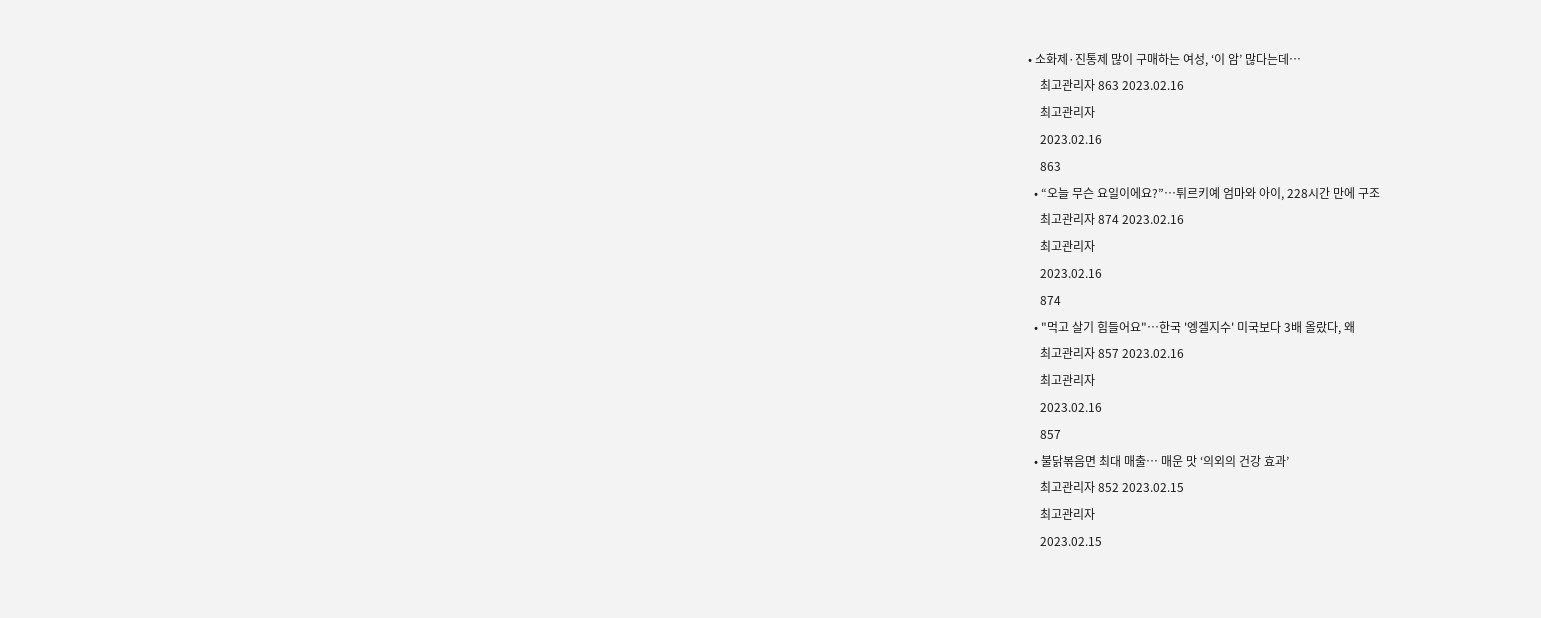• 소화제·진통제 많이 구매하는 여성, ‘이 암’ 많다는데…
    최고관리자 863 2023.02.16
    최고관리자
    2023.02.16
    863
  • “오늘 무슨 요일이에요?”…튀르키예 엄마와 아이, 228시간 만에 구조
    최고관리자 874 2023.02.16
    최고관리자
    2023.02.16
    874
  • "먹고 살기 힘들어요"…한국 '엥겔지수' 미국보다 3배 올랐다, 왜
    최고관리자 857 2023.02.16
    최고관리자
    2023.02.16
    857
  • 불닭볶음면 최대 매출… 매운 맛 ‘의외의 건강 효과’
    최고관리자 852 2023.02.15
    최고관리자
    2023.02.15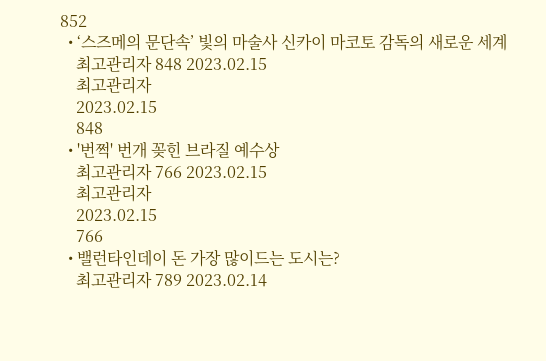852
  • ‘스즈메의 문단속’ 빛의 마술사 신카이 마코토 감독의 새로운 세계
    최고관리자 848 2023.02.15
    최고관리자
    2023.02.15
    848
  • '번쩍' 번개 꽂힌 브라질 예수상
    최고관리자 766 2023.02.15
    최고관리자
    2023.02.15
    766
  • 밸런타인데이 돈 가장 많이드는 도시는?
    최고관리자 789 2023.02.14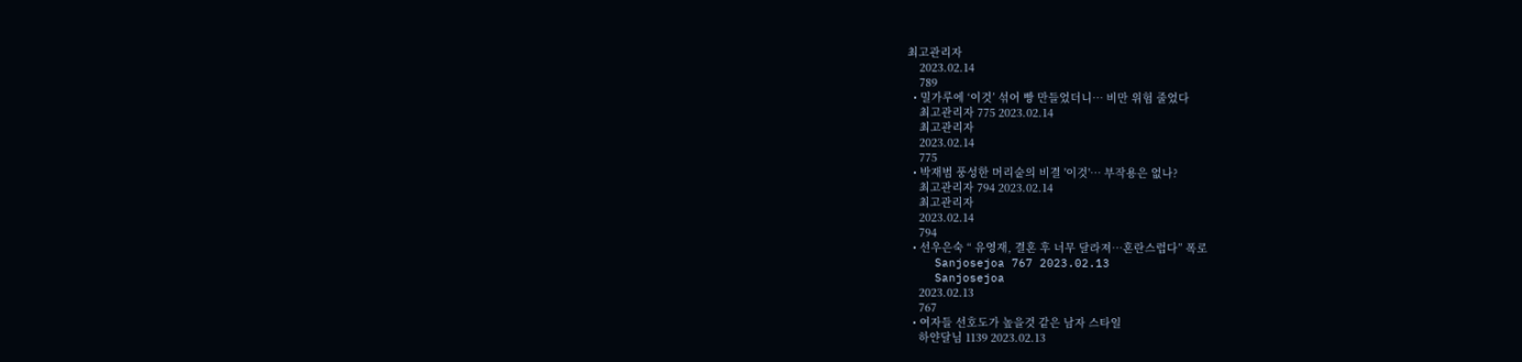최고관리자
    2023.02.14
    789
  • 밀가루에 ‘이것’ 섞어 빵 만들었더니… 비만 위험 줄었다
    최고관리자 775 2023.02.14
    최고관리자
    2023.02.14
    775
  • 박재범 풍성한 머리숱의 비결 '이것'… 부작용은 없나?
    최고관리자 794 2023.02.14
    최고관리자
    2023.02.14
    794
  • 선우은숙 “ 유영재, 결혼 후 너무 달라져…혼란스럽다” 폭로
    Sanjosejoa 767 2023.02.13
    Sanjosejoa
    2023.02.13
    767
  • 여자들 선호도가 높을것 같은 남자 스타일
    하얀달님 1139 2023.02.13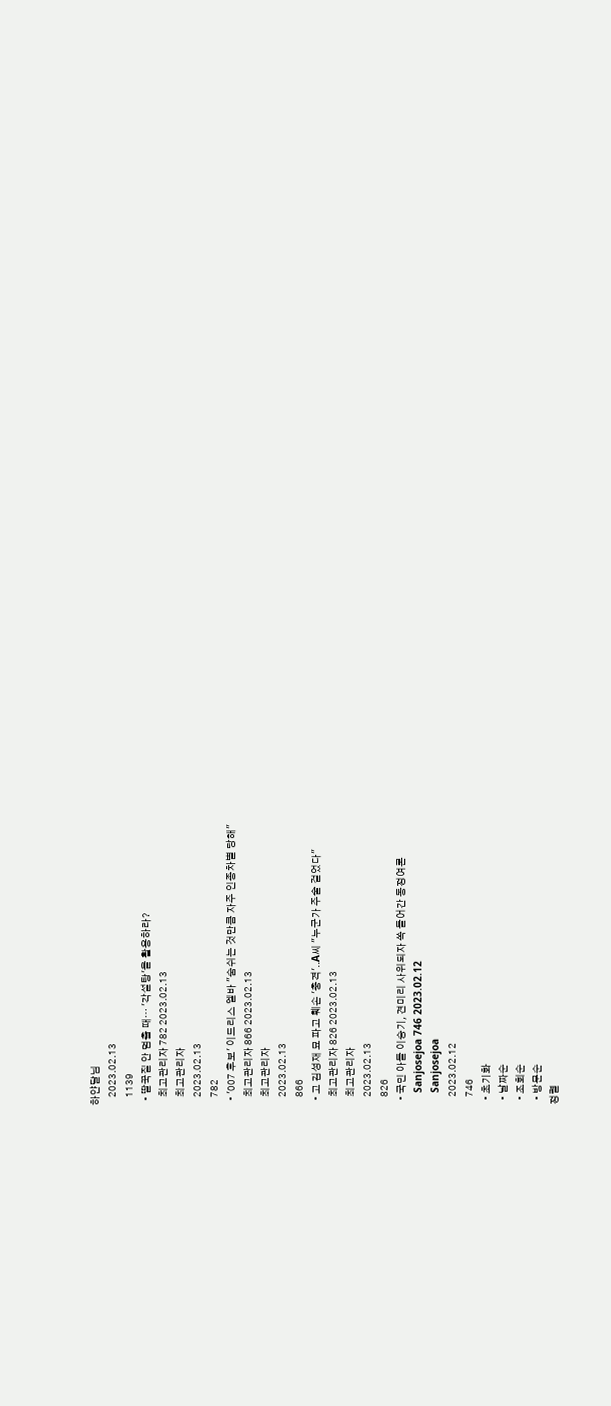하얀달님
    2023.02.13
    1139
  • 딸꾹질 안 멈출 때… '각설탕'을 활용하라?
    최고관리자 782 2023.02.13
    최고관리자
    2023.02.13
    782
  • '007 후보' 이드리스 엘바 "숨쉬는 것만큼 자주 인종차별 당해"
    최고관리자 866 2023.02.13
    최고관리자
    2023.02.13
    866
  • 고 김성재 묘 파고 훼손 '충격'..A씨 "누군가 주술 걸었다"
    최고관리자 826 2023.02.13
    최고관리자
    2023.02.13
    826
  • 국민 아들 이승기, 견미리 사위되자 쏙 들어간 동정여론
    Sanjosejoa 746 2023.02.12
    Sanjosejoa
    2023.02.12
    746
  • 초기화
  • 날짜순
  • 조회순
  • 방문순
정렬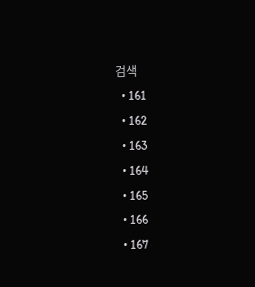검색
  • 161
  • 162
  • 163
  • 164
  • 165
  • 166
  • 167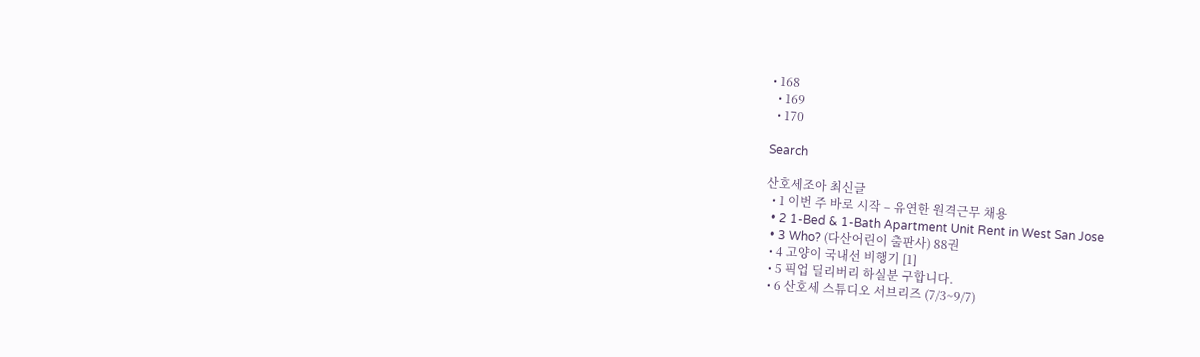• 168
  • 169
  • 170

Search

산호세조아 최신글
  • 1 이번 주 바로 시작 – 유연한 원격근무 채용
  • 2 1-Bed & 1-Bath Apartment Unit Rent in West San Jose
  • 3 Who? (다산어린이 출판사) 88권
  • 4 고양이 국내선 비행기 [1]
  • 5 픽업 딜리버리 하실분 구합니다.
  • 6 산호세 스튜디오 서브리즈 (7/3~9/7)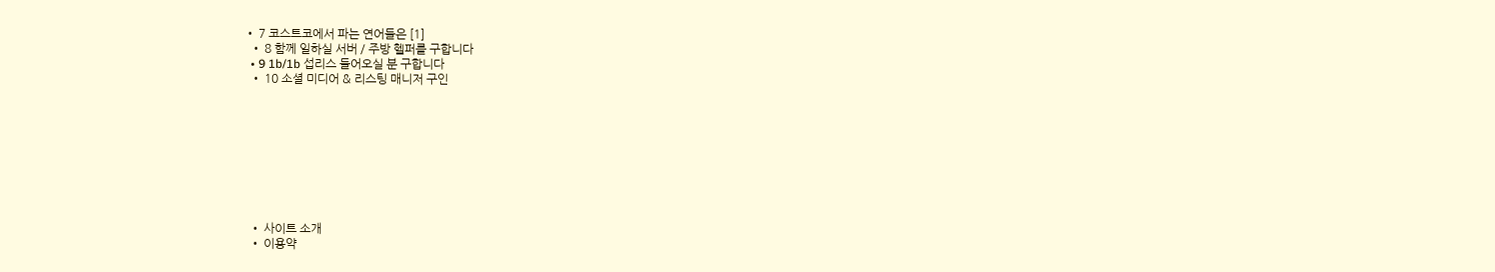• 7 코스트코에서 파는 연어들은 [1]
  • 8 함께 일하실 서버 / 주방 헬퍼를 구합니다
  • 9 1b/1b 섭리스 들어오실 분 구합니다
  • 10 소셜 미디어 & 리스팅 매니저 구인









  • 사이트 소개
  • 이용약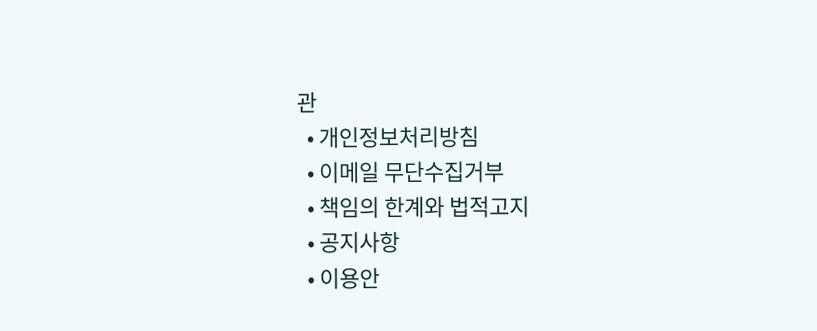관
  • 개인정보처리방침
  • 이메일 무단수집거부
  • 책임의 한계와 법적고지
  • 공지사항
  • 이용안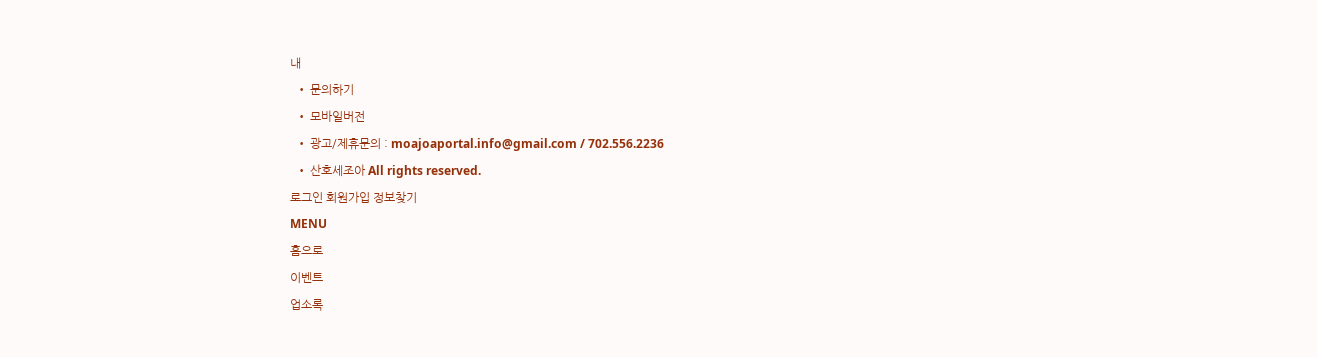내
  • 문의하기
  • 모바일버전
  • 광고/제휴문의 : moajoaportal.info@gmail.com / 702.556.2236
  • 산호세조아 All rights reserved.
로그인 회원가입 정보찾기
MENU
홈으로
이벤트
업소록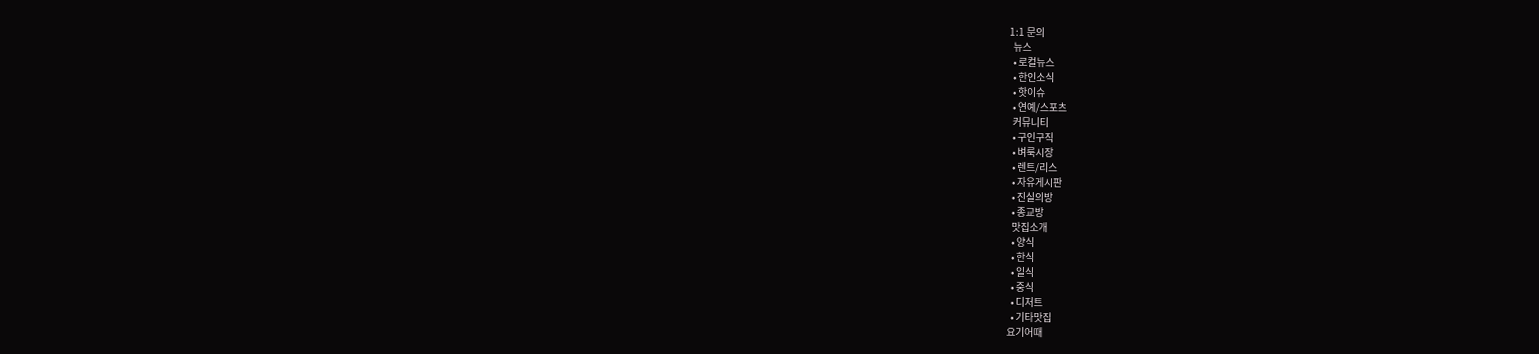1:1 문의
  뉴스
  • 로컬뉴스
  • 한인소식
  • 핫이슈
  • 연예/스포츠
  커뮤니티
  • 구인구직
  • 벼룩시장
  • 렌트/리스
  • 자유게시판
  • 진실의방
  • 종교방
  맛집소개
  • 양식
  • 한식
  • 일식
  • 중식
  • 디저트
  • 기타맛집
요기어때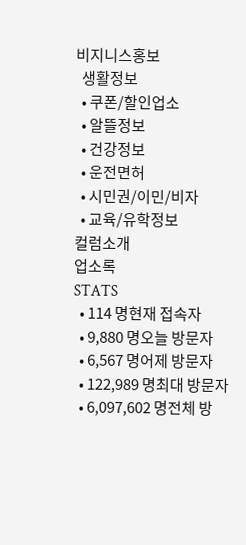비지니스홍보
  생활정보
  • 쿠폰/할인업소
  • 알뜰정보
  • 건강정보
  • 운전면허
  • 시민권/이민/비자
  • 교육/유학정보
컬럼소개
업소록
STATS
  • 114 명현재 접속자
  • 9,880 명오늘 방문자
  • 6,567 명어제 방문자
  • 122,989 명최대 방문자
  • 6,097,602 명전체 방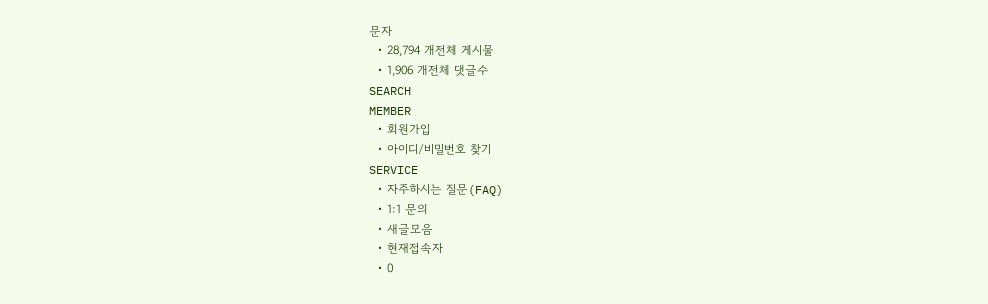문자
  • 28,794 개전체 게시물
  • 1,906 개전체 댓글수
SEARCH
MEMBER
  • 회원가입
  • 아이디/비밀번호 찾기
SERVICE
  • 자주하시는 질문(FAQ)
  • 1:1 문의
  • 새글모음
  • 현재접속자
  • 0